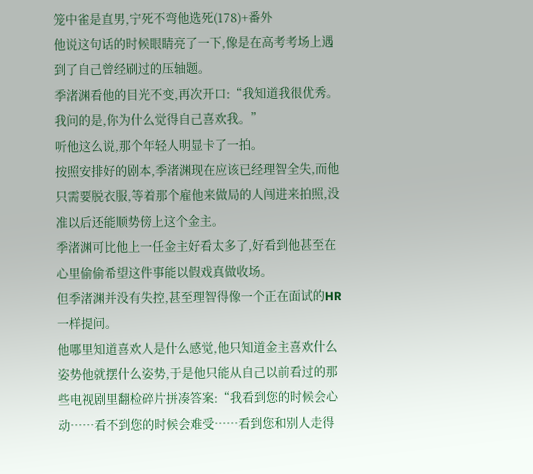笼中雀是直男,宁死不弯他选死(178)+番外
他说这句话的时候眼睛亮了一下,像是在高考考场上遇到了自己曾经刷过的压轴题。
季渚渊看他的目光不变,再次开口:“我知道我很优秀。我问的是,你为什么觉得自己喜欢我。”
听他这么说,那个年轻人明显卡了一拍。
按照安排好的剧本,季渚渊现在应该已经理智全失,而他只需要脱衣服,等着那个雇他来做局的人闯进来拍照,没准以后还能顺势傍上这个金主。
季渚渊可比他上一任金主好看太多了,好看到他甚至在心里偷偷希望这件事能以假戏真做收场。
但季渚渊并没有失控,甚至理智得像一个正在面试的HR一样提问。
他哪里知道喜欢人是什么感觉,他只知道金主喜欢什么姿势他就摆什么姿势,于是他只能从自己以前看过的那些电视剧里翻检碎片拼凑答案:“我看到您的时候会心动……看不到您的时候会难受……看到您和别人走得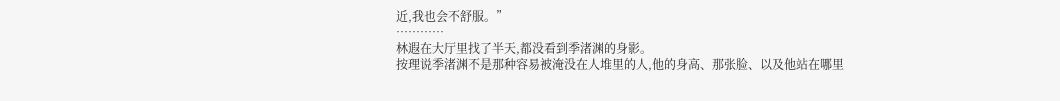近,我也会不舒服。”
…………
林遐在大厅里找了半天,都没看到季渚渊的身影。
按理说季渚渊不是那种容易被淹没在人堆里的人,他的身高、那张脸、以及他站在哪里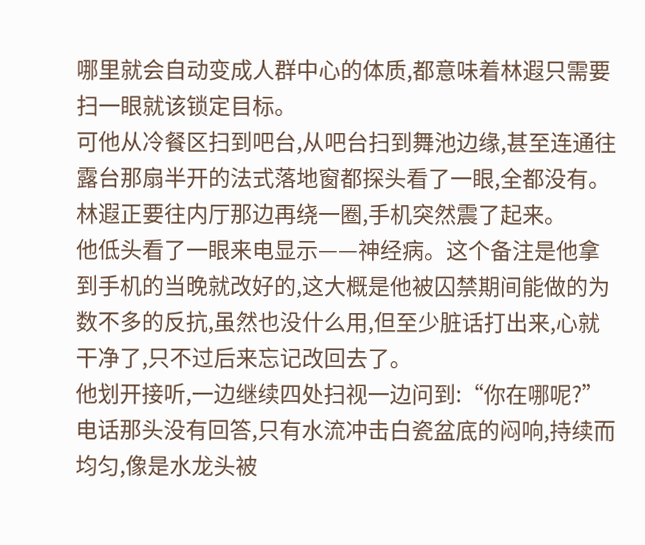哪里就会自动变成人群中心的体质,都意味着林遐只需要扫一眼就该锁定目标。
可他从冷餐区扫到吧台,从吧台扫到舞池边缘,甚至连通往露台那扇半开的法式落地窗都探头看了一眼,全都没有。
林遐正要往内厅那边再绕一圈,手机突然震了起来。
他低头看了一眼来电显示——神经病。这个备注是他拿到手机的当晚就改好的,这大概是他被囚禁期间能做的为数不多的反抗,虽然也没什么用,但至少脏话打出来,心就干净了,只不过后来忘记改回去了。
他划开接听,一边继续四处扫视一边问到:“你在哪呢?”
电话那头没有回答,只有水流冲击白瓷盆底的闷响,持续而均匀,像是水龙头被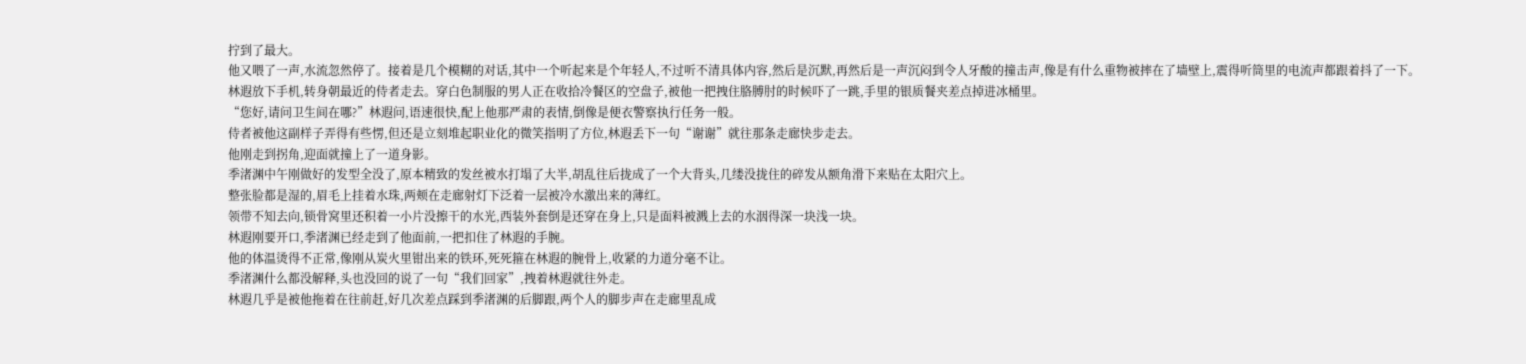拧到了最大。
他又喂了一声,水流忽然停了。接着是几个模糊的对话,其中一个听起来是个年轻人,不过听不清具体内容,然后是沉默,再然后是一声沉闷到令人牙酸的撞击声,像是有什么重物被摔在了墙壁上,震得听筒里的电流声都跟着抖了一下。
林遐放下手机,转身朝最近的侍者走去。穿白色制服的男人正在收拾冷餐区的空盘子,被他一把拽住胳膊肘的时候吓了一跳,手里的银质餐夹差点掉进冰桶里。
“您好,请问卫生间在哪?”林遐问,语速很快,配上他那严肃的表情,倒像是便衣警察执行任务一般。
侍者被他这副样子弄得有些愣,但还是立刻堆起职业化的微笑指明了方位,林遐丢下一句“谢谢”就往那条走廊快步走去。
他刚走到拐角,迎面就撞上了一道身影。
季渚渊中午刚做好的发型全没了,原本精致的发丝被水打塌了大半,胡乱往后拢成了一个大背头,几缕没拢住的碎发从额角滑下来贴在太阳穴上。
整张脸都是湿的,眉毛上挂着水珠,两颊在走廊射灯下泛着一层被冷水激出来的薄红。
领带不知去向,锁骨窝里还积着一小片没擦干的水光,西装外套倒是还穿在身上,只是面料被溅上去的水洇得深一块浅一块。
林遐刚要开口,季渚渊已经走到了他面前,一把扣住了林遐的手腕。
他的体温烫得不正常,像刚从炭火里钳出来的铁环,死死箍在林遐的腕骨上,收紧的力道分毫不让。
季渚渊什么都没解释,头也没回的说了一句“我们回家”,拽着林遐就往外走。
林遐几乎是被他拖着在往前赶,好几次差点踩到季渚渊的后脚跟,两个人的脚步声在走廊里乱成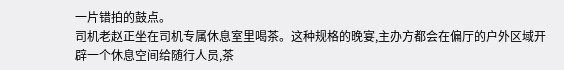一片错拍的鼓点。
司机老赵正坐在司机专属休息室里喝茶。这种规格的晚宴,主办方都会在偏厅的户外区域开辟一个休息空间给随行人员,茶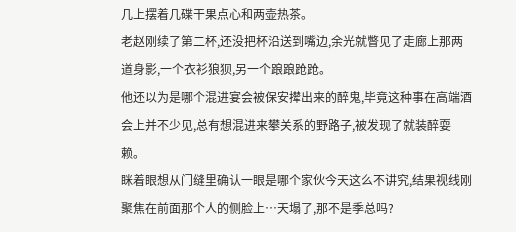几上摆着几碟干果点心和两壶热茶。
老赵刚续了第二杯,还没把杯沿送到嘴边,余光就瞥见了走廊上那两道身影,一个衣衫狼狈,另一个踉踉跄跄。
他还以为是哪个混进宴会被保安撵出来的醉鬼,毕竟这种事在高端酒会上并不少见,总有想混进来攀关系的野路子,被发现了就装醉耍赖。
眯着眼想从门缝里确认一眼是哪个家伙今天这么不讲究,结果视线刚聚焦在前面那个人的侧脸上…天塌了,那不是季总吗?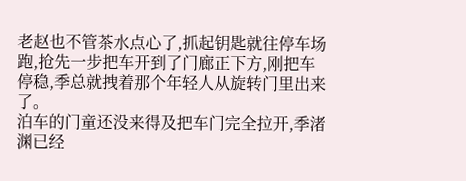老赵也不管茶水点心了,抓起钥匙就往停车场跑,抢先一步把车开到了门廊正下方,刚把车停稳,季总就拽着那个年轻人从旋转门里出来了。
泊车的门童还没来得及把车门完全拉开,季渚渊已经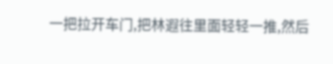一把拉开车门,把林遐往里面轻轻一推,然后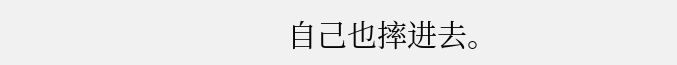自己也摔进去。